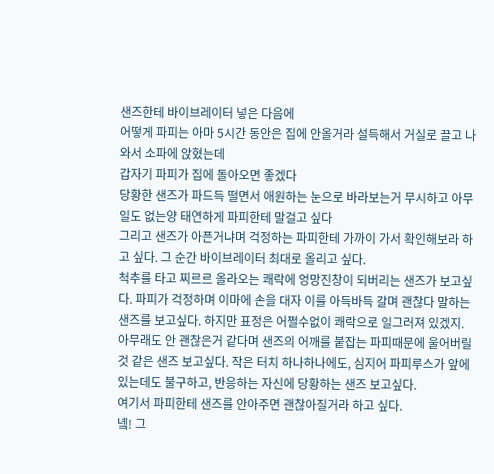샌즈한테 바이브레이터 넣은 다음에
어떻게 파피는 아마 5시간 동안은 집에 안올거라 설득해서 거실로 끌고 나와서 소파에 앉혔는데
갑자기 파피가 집에 돌아오면 좋겠다
당황한 샌즈가 파드득 떨면서 애원하는 눈으로 바라보는거 무시하고 아무일도 없는양 태연하게 파피한테 말걸고 싶다
그리고 샌즈가 아픈거냐며 걱정하는 파피한테 가까이 가서 확인해보라 하고 싶다. 그 순간 바이브레이터 최대로 올리고 싶다.
척추를 타고 찌르르 올라오는 쾌락에 엉망진창이 되버리는 샌즈가 보고싶다. 파피가 걱정하며 이마에 손을 대자 이를 아득바득 갈며 괜찮다 말하는 샌즈를 보고싶다. 하지만 표정은 어쩔수없이 쾌락으로 일그러져 있겠지. 아무래도 안 괜찮은거 같다며 샌즈의 어깨를 붙잡는 파피때문에 울어버릴것 같은 샌즈 보고싶다. 작은 터치 하나하나에도, 심지어 파피루스가 앞에 있는데도 불구하고, 반응하는 자신에 당황하는 샌즈 보고싶다.
여기서 파피한테 샌즈를 안아주면 괜찮아질거라 하고 싶다.
녴! 그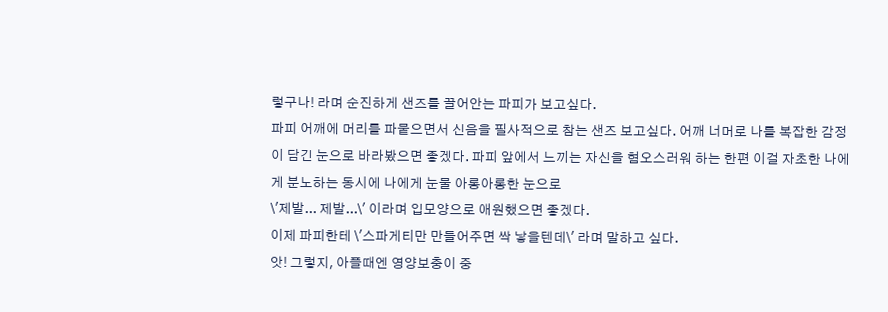렇구나! 라며 순진하게 샌즈를 끌어안는 파피가 보고싶다.
파피 어깨에 머리를 파뭍으면서 신음을 필사적으로 참는 샌즈 보고싶다. 어깨 너머로 나를 복잡한 감정이 담긴 눈으로 바라봤으면 좋겠다. 파피 앞에서 느끼는 자신을 혐오스러워 하는 한편 이걸 자초한 나에게 분노하는 동시에 나에게 눈물 아롱아롱한 눈으로
\'제발... 제발...\' 이라며 입모양으로 애원했으면 좋겠다.
이제 파피한테 \'스파게티만 만들어주면 싹 낳을텐데\' 라며 말하고 싶다.
앗! 그렇지, 아플때엔 영양보충이 중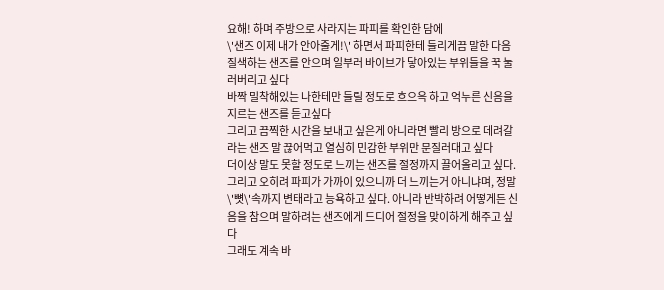요해! 하며 주방으로 사라지는 파피를 확인한 담에
\'샌즈 이제 내가 안아줄게!\' 하면서 파피한테 들리게끔 말한 다음 질색하는 샌즈를 안으며 일부러 바이브가 닿아있는 부위들을 꾹 눌러버리고 싶다
바짝 밀착해있는 나한테만 들릴 정도로 흐으윽 하고 억누른 신음을 지르는 샌즈를 듣고싶다
그리고 끔찍한 시간을 보내고 싶은게 아니라면 빨리 방으로 데려갈라는 샌즈 말 끊어먹고 열심히 민감한 부위만 문질러대고 싶다
더이상 말도 못할 정도로 느끼는 샌즈를 절정까지 끌어올리고 싶다. 그리고 오히려 파피가 가까이 있으니까 더 느끼는거 아니냐며, 정말 \'뼛\'속까지 변태라고 능욕하고 싶다. 아니라 반박하려 어떻게든 신음을 참으며 말하려는 샌즈에게 드디어 절정을 맞이하게 해주고 싶다
그래도 계속 바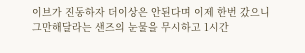이브가 진동하자 더이상은 안된다며 이제 한번 갔으니 그만해달라는 샌즈의 눈물을 무시하고 1시간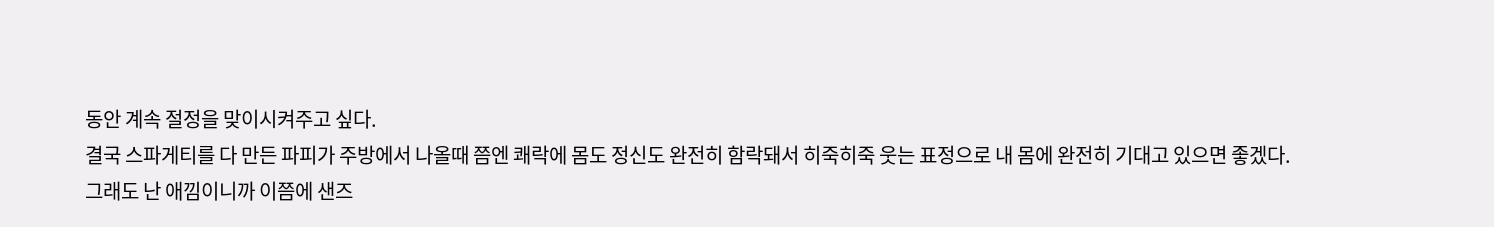동안 계속 절정을 맞이시켜주고 싶다.
결국 스파게티를 다 만든 파피가 주방에서 나올때 쯤엔 쾌락에 몸도 정신도 완전히 함락돼서 히죽히죽 웃는 표정으로 내 몸에 완전히 기대고 있으면 좋겠다.
그래도 난 애낌이니까 이쯤에 샌즈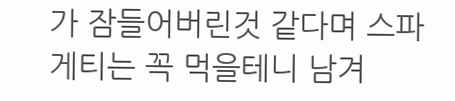가 잠들어버린것 같다며 스파게티는 꼭 먹을테니 남겨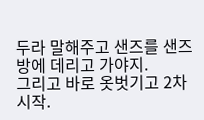두라 말해주고 샌즈를 샌즈방에 데리고 가야지.
그리고 바로 옷벗기고 2차 시작.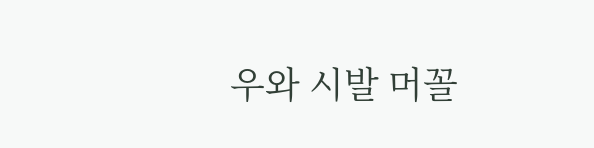우와 시발 머꼴